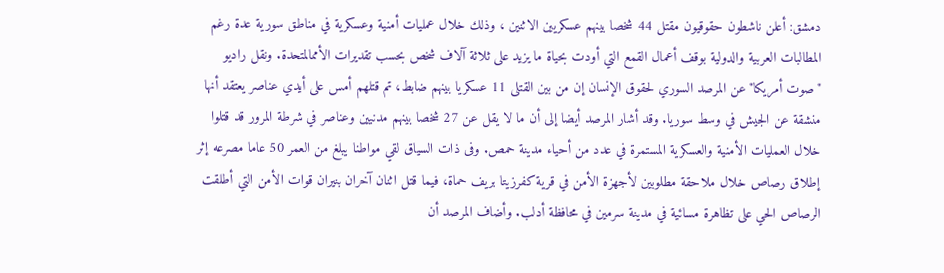دمشق: أعلن ناشطون حقوقيون مقتل 44 شخصا بينهم عسكريين الاثنين ، وذلك خلال عمليات أمنية وعسكرية في مناطق سورية عدة رغم المطالبات العربية والدولية بوقف أعمال القمع التي أودت بحياة ما يزيد على ثلاثة آلاف شخص بحسب تقديرات الأممالمتحدة. ونقل راديو "صوت أمريكا" عن المرصد السوري لحقوق الإنسان إن من بين القتلى 11 عسكريا بينهم ضابط، تم قتلهم أمس على أيدي عناصر يعتقد أنها منشقة عن الجيش في وسط سوريا. وقد أشار المرصد أيضا إلى أن ما لا يقل عن 27 شخصا بينهم مدنيين وعناصر في شرطة المرور قد قتلوا خلال العمليات الأمنية والعسكرية المستمرة في عدد من أحياء مدينة حمص. وفى ذات السياق لقي مواطنا يبلغ من العمر 50 عاما مصرعه إثر إطلاق رصاص خلال ملاحقة مطلوبين لأجهزة الأمن في قرية كفرزيتا بريف حماة، فيما قتل اثنان آخران بنيران قوات الأمن التي أطلقت الرصاص الحي على تظاهرة مسائية في مدينة سرمين في محافظة أدلب. وأضاف المرصد أن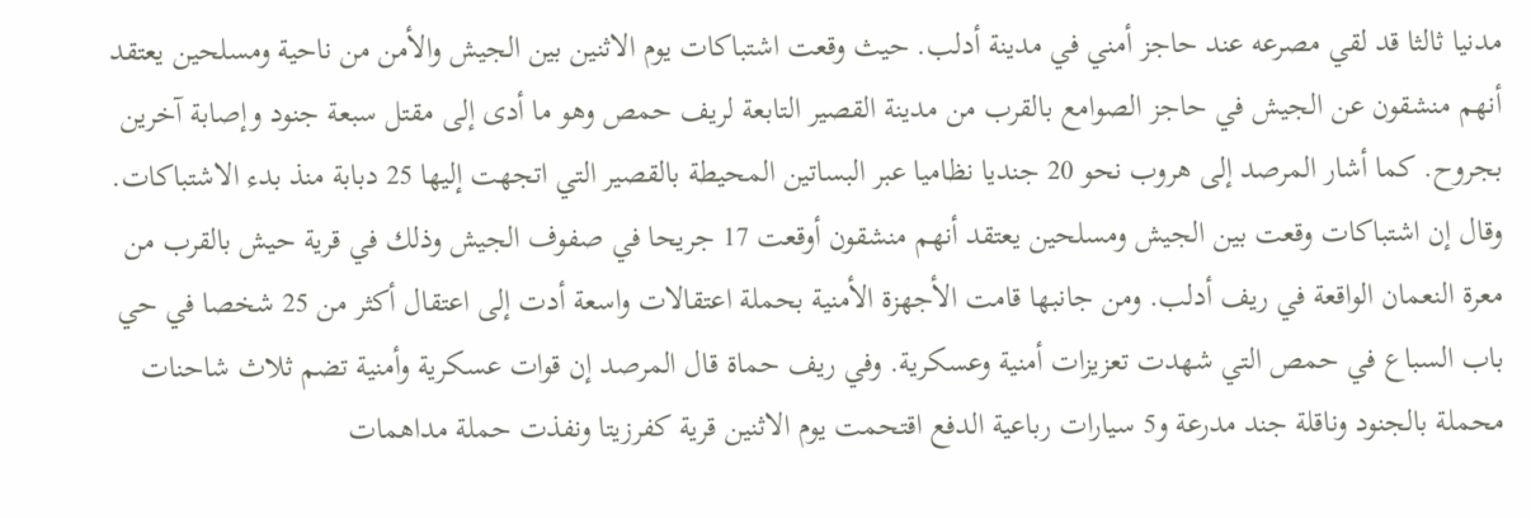مدنيا ثالثا قد لقي مصرعه عند حاجز أمني في مدينة أدلب. حيث وقعت اشتباكات يوم الاثنين بين الجيش والأمن من ناحية ومسلحين يعتقد أنهم منشقون عن الجيش في حاجز الصوامع بالقرب من مدينة القصير التابعة لريف حمص وهو ما أدى إلى مقتل سبعة جنود وإصابة آخرين بجروح. كما أشار المرصد إلى هروب نحو 20 جنديا نظاميا عبر البساتين المحيطة بالقصير التي اتجهت إليها 25 دبابة منذ بدء الاشتباكات. وقال إن اشتباكات وقعت بين الجيش ومسلحين يعتقد أنهم منشقون أوقعت 17 جريحا في صفوف الجيش وذلك في قرية حيش بالقرب من معرة النعمان الواقعة في ريف أدلب. ومن جانبها قامت الأجهزة الأمنية بحملة اعتقالات واسعة أدت إلى اعتقال أكثر من 25 شخصا في حي باب السباع في حمص التي شهدت تعزيزات أمنية وعسكرية. وفي ريف حماة قال المرصد إن قوات عسكرية وأمنية تضم ثلاث شاحنات محملة بالجنود وناقلة جند مدرعة و5 سيارات رباعية الدفع اقتحمت يوم الاثنين قرية كفرزيتا ونفذت حملة مداهمات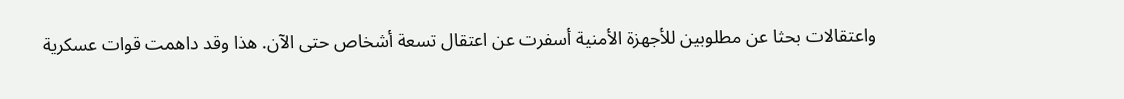واعتقالات بحثا عن مطلوبين للأجهزة الأمنية أسفرت عن اعتقال تسعة أشخاص حتى الآن. هذا وقد داهمت قوات عسكرية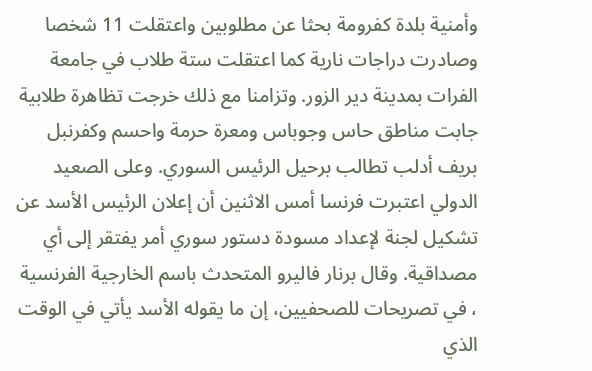وأمنية بلدة كفرومة بحثا عن مطلوبين واعتقلت 11 شخصا وصادرت دراجات نارية كما اعتقلت ستة طلاب في جامعة الفرات بمدينة دير الزور. وتزامنا مع ذلك خرجت تظاهرة طلابية جابت مناطق حاس وجوباس ومعرة حرمة واحسم وكفرنبل بريف أدلب تطالب برحيل الرئيس السوري. وعلى الصعيد الدولي اعتبرت فرنسا أمس الاثنين أن إعلان الرئيس الأسد عن تشكيل لجنة لإعداد مسودة دستور سوري أمر يفتقر إلى أي مصداقية. وقال برنار فاليرو المتحدث باسم الخارجية الفرنسية ، في تصريحات للصحفيين، إن ما يقوله الأسد يأتي في الوقت الذي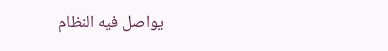يواصل فيه النظام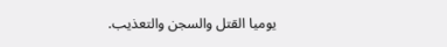يوميا القتل والسجن والتعذيب.